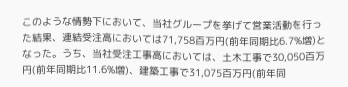このような情勢下において、当社グループを挙げて営業活動を行った結果、連結受注高においては71,758百万円(前年同期比6.7%増)となった。うち、当社受注工事高においては、土木工事で30,050百万円(前年同期比11.6%増)、建築工事で31,075百万円(前年同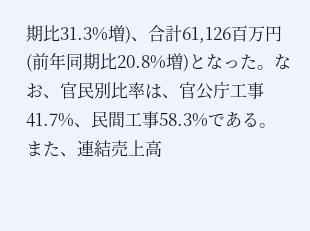期比31.3%増)、合計61,126百万円(前年同期比20.8%増)となった。なお、官民別比率は、官公庁工事41.7%、民間工事58.3%である。
また、連結売上高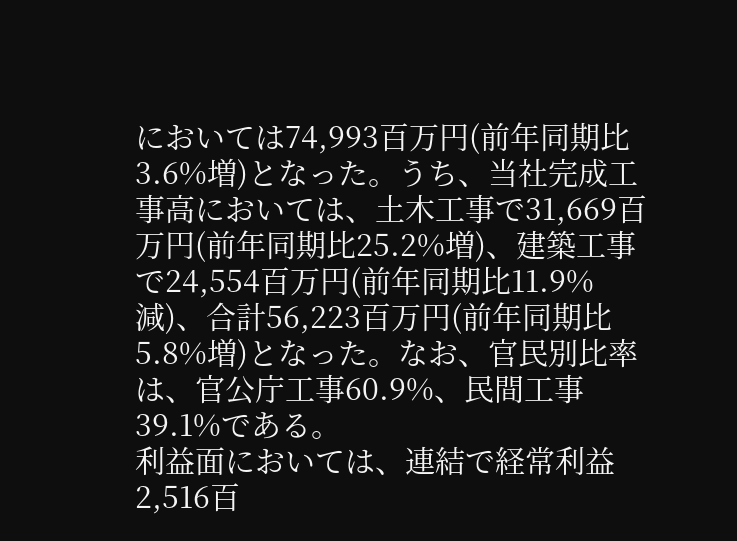においては74,993百万円(前年同期比3.6%増)となった。うち、当社完成工事高においては、土木工事で31,669百万円(前年同期比25.2%増)、建築工事で24,554百万円(前年同期比11.9%減)、合計56,223百万円(前年同期比5.8%増)となった。なお、官民別比率は、官公庁工事60.9%、民間工事39.1%である。
利益面においては、連結で経常利益2,516百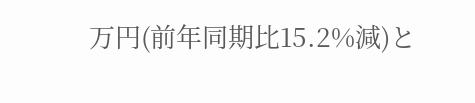万円(前年同期比15.2%減)と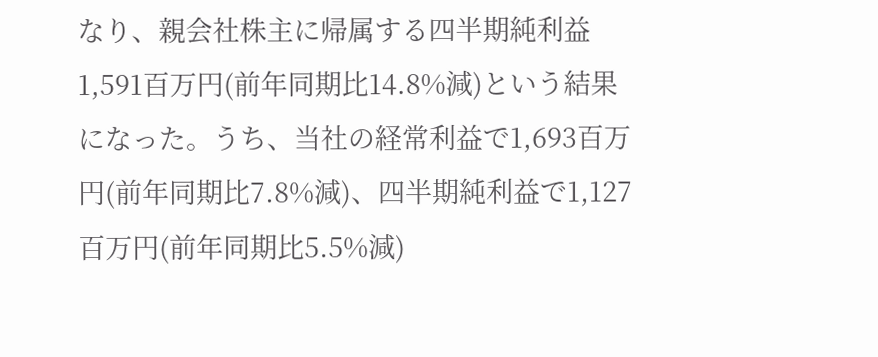なり、親会社株主に帰属する四半期純利益1,591百万円(前年同期比14.8%減)という結果になった。うち、当社の経常利益で1,693百万円(前年同期比7.8%減)、四半期純利益で1,127百万円(前年同期比5.5%減)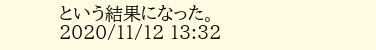という結果になった。
2020/11/12 13:32